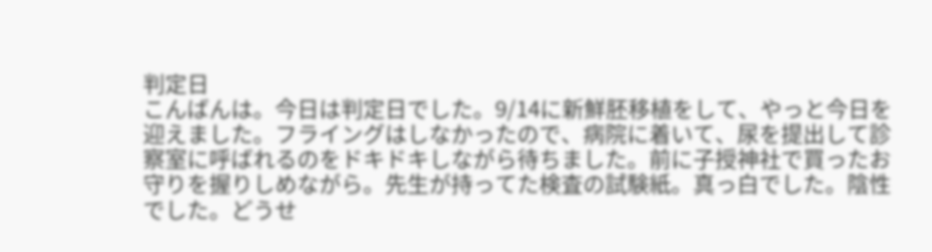判定日
こんばんは。今日は判定日でした。9/14に新鮮胚移植をして、やっと今日を迎えました。フライングはしなかったので、病院に着いて、尿を提出して診察室に呼ばれるのをドキドキしながら待ちました。前に子授神社で買ったお守りを握りしめながら。先生が持ってた検査の試験紙。真っ白でした。陰性でした。どうせ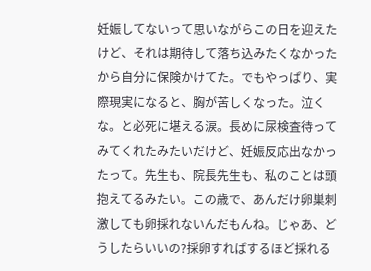妊娠してないって思いながらこの日を迎えたけど、それは期待して落ち込みたくなかったから自分に保険かけてた。でもやっぱり、実際現実になると、胸が苦しくなった。泣くな。と必死に堪える涙。長めに尿検査待ってみてくれたみたいだけど、妊娠反応出なかったって。先生も、院長先生も、私のことは頭抱えてるみたい。この歳で、あんだけ卵巣刺激しても卵採れないんだもんね。じゃあ、どうしたらいいの?採卵すればするほど採れる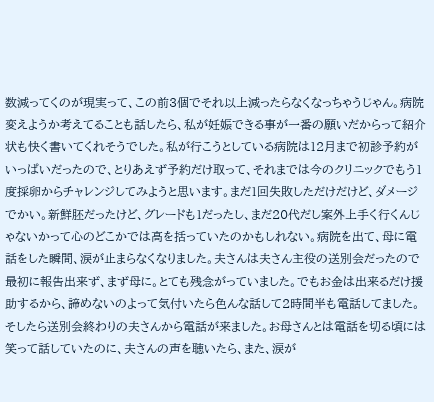数減ってくのが現実って、この前3個でそれ以上減ったらなくなっちゃうじゃん。病院変えようか考えてることも話したら、私が妊娠できる事が一番の願いだからって紹介状も快く書いてくれそうでした。私が行こうとしている病院は12月まで初診予約がいっぱいだったので、とりあえず予約だけ取って、それまでは今のクリニックでもう1度採卵からチャレンジしてみようと思います。まだ1回失敗しただけだけど、ダメージでかい。新鮮胚だったけど、グレードも1だったし、まだ20代だし案外上手く行くんじゃないかって心のどこかでは高を括っていたのかもしれない。病院を出て、母に電話をした瞬間、涙が止まらなくなりました。夫さんは夫さん主役の送別会だったので最初に報告出来ず、まず母に。とても残念がっていました。でもお金は出来るだけ援助するから、諦めないのよって気付いたら色んな話して2時間半も電話してました。そしたら送別会終わりの夫さんから電話が来ました。お母さんとは電話を切る頃には笑って話していたのに、夫さんの声を聴いたら、また、涙が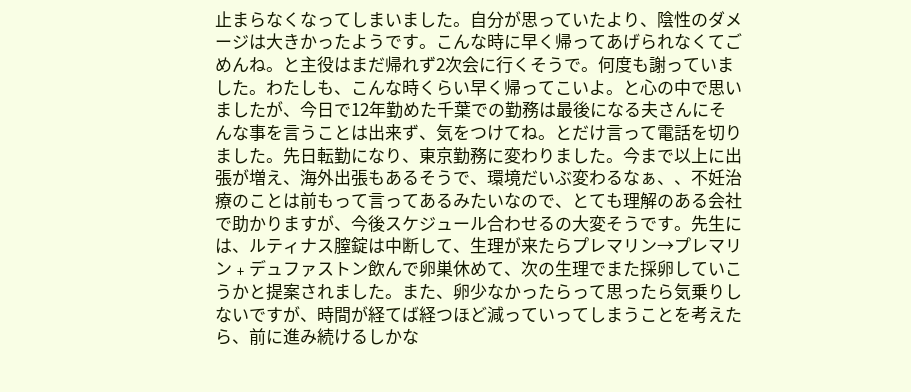止まらなくなってしまいました。自分が思っていたより、陰性のダメージは大きかったようです。こんな時に早く帰ってあげられなくてごめんね。と主役はまだ帰れず2次会に行くそうで。何度も謝っていました。わたしも、こんな時くらい早く帰ってこいよ。と心の中で思いましたが、今日で12年勤めた千葉での勤務は最後になる夫さんにそんな事を言うことは出来ず、気をつけてね。とだけ言って電話を切りました。先日転勤になり、東京勤務に変わりました。今まで以上に出張が増え、海外出張もあるそうで、環境だいぶ変わるなぁ、、不妊治療のことは前もって言ってあるみたいなので、とても理解のある会社で助かりますが、今後スケジュール合わせるの大変そうです。先生には、ルティナス膣錠は中断して、生理が来たらプレマリン→プレマリン﹢デュファストン飲んで卵巣休めて、次の生理でまた採卵していこうかと提案されました。また、卵少なかったらって思ったら気乗りしないですが、時間が経てば経つほど減っていってしまうことを考えたら、前に進み続けるしかな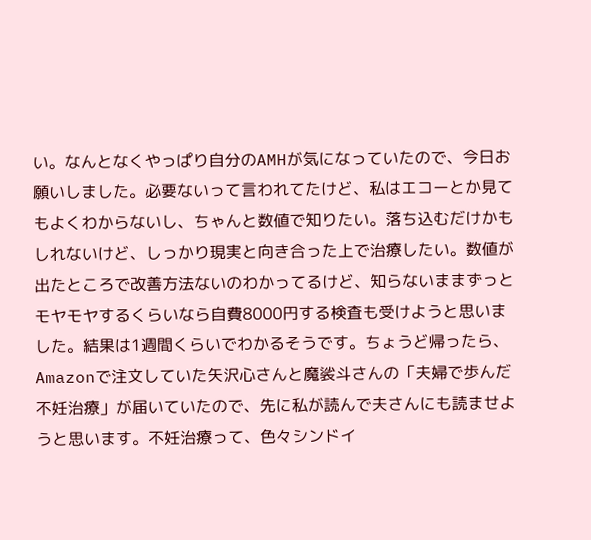い。なんとなくやっぱり自分のAMHが気になっていたので、今日お願いしました。必要ないって言われてたけど、私はエコーとか見てもよくわからないし、ちゃんと数値で知りたい。落ち込むだけかもしれないけど、しっかり現実と向き合った上で治療したい。数値が出たところで改善方法ないのわかってるけど、知らないままずっとモヤモヤするくらいなら自費8000円する検査も受けようと思いました。結果は1週間くらいでわかるそうです。ちょうど帰ったら、Amazonで注文していた矢沢心さんと魔裟斗さんの「夫婦で歩んだ不妊治療」が届いていたので、先に私が読んで夫さんにも読ませようと思います。不妊治療って、色々シンドイ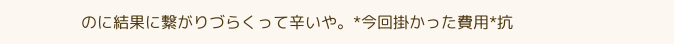のに結果に繋がりづらくって辛いや。*今回掛かった費用*抗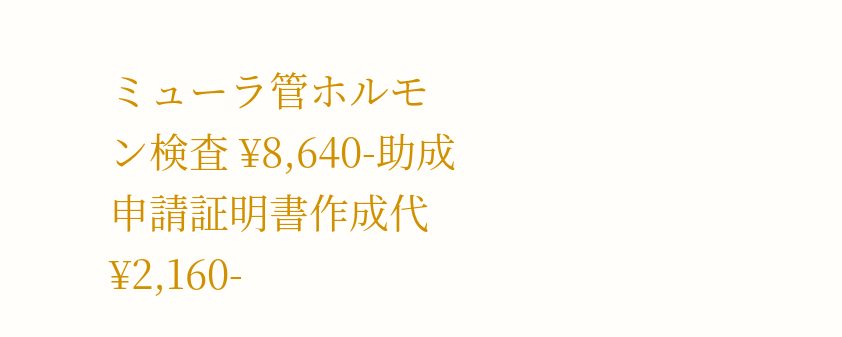ミューラ管ホルモン検査 ¥8,640-助成申請証明書作成代 ¥2,160-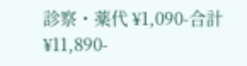診察・薬代 ¥1,090-合計 ¥11,890-